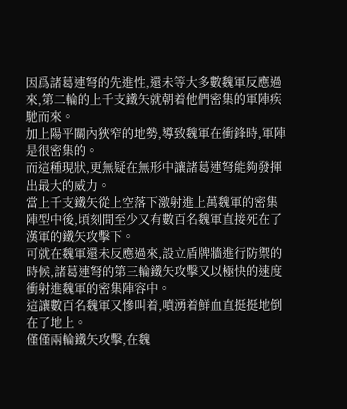因爲諸葛連弩的先進性,還未等大多數魏軍反應過來,第二輪的上千支鐵矢就朝着他們密集的軍陣疾馳而來。
加上陽平關內狹窄的地勢,導致魏軍在衝鋒時,軍陣是很密集的。
而這種現狀,更無疑在無形中讓諸葛連弩能夠發揮出最大的威力。
當上千支鐵矢從上空落下激射進上萬魏軍的密集陣型中後,頃刻間至少又有數百名魏軍直接死在了漢軍的鐵矢攻擊下。
可就在魏軍還未反應過來,設立盾牌牆進行防禦的時候,諸葛連弩的第三輪鐵矢攻擊又以極快的速度衝射進魏軍的密集陣容中。
這讓數百名魏軍又慘叫着,噴湧着鮮血直挺挺地倒在了地上。
僅僅兩輪鐵矢攻擊,在魏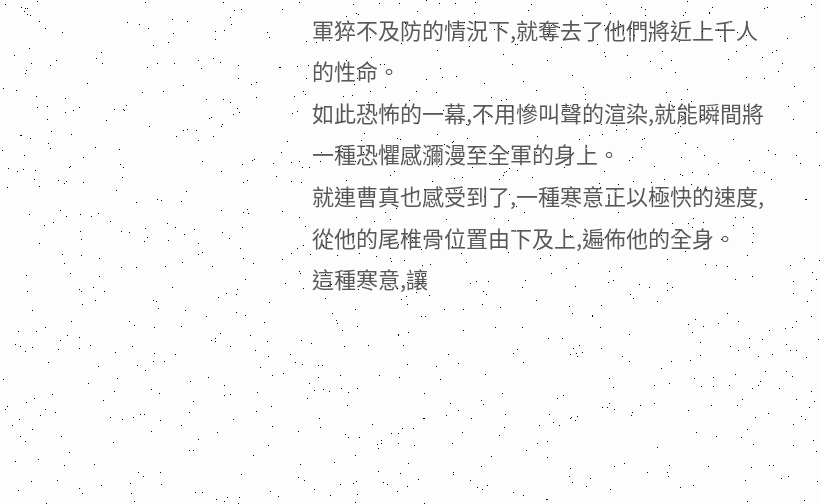軍猝不及防的情況下,就奪去了他們將近上千人的性命。
如此恐怖的一幕,不用慘叫聲的渲染,就能瞬間將一種恐懼感瀰漫至全軍的身上。
就連曹真也感受到了,一種寒意正以極快的速度,從他的尾椎骨位置由下及上,遍佈他的全身。
這種寒意,讓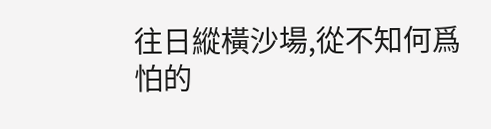往日縱橫沙場,從不知何爲怕的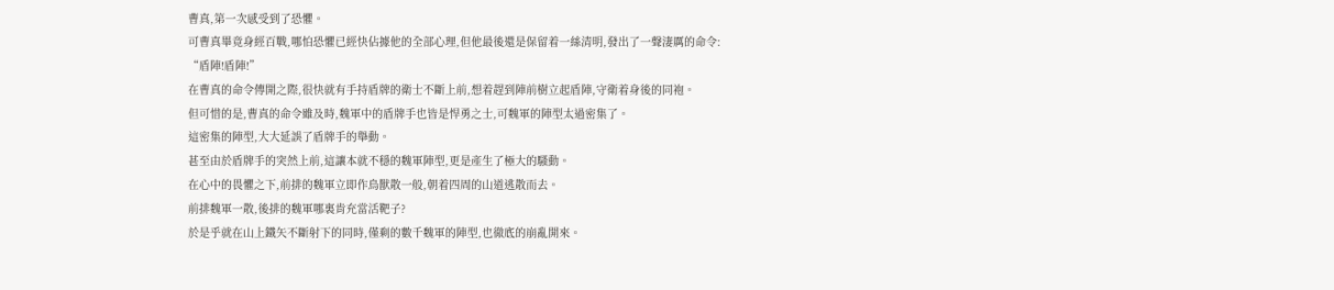曹真,第一次感受到了恐懼。
可曹真畢竟身經百戰,哪怕恐懼已經快佔據他的全部心理,但他最後還是保留着一絲清明,發出了一聲淒厲的命令:
“盾陣!盾陣!”
在曹真的命令傳開之際,很快就有手持盾牌的衛士不斷上前,想着趕到陣前樹立起盾陣,守衛着身後的同袍。
但可惜的是,曹真的命令雖及時,魏軍中的盾牌手也皆是悍勇之士,可魏軍的陣型太過密集了。
這密集的陣型,大大延誤了盾牌手的舉動。
甚至由於盾牌手的突然上前,這讓本就不穩的魏軍陣型,更是產生了極大的騷動。
在心中的畏懼之下,前排的魏軍立即作鳥獸散一般,朝着四周的山道逃散而去。
前排魏軍一散,後排的魏軍哪裏肯充當活靶子?
於是乎就在山上鐵矢不斷射下的同時,僅剩的數千魏軍的陣型,也徹底的崩亂開來。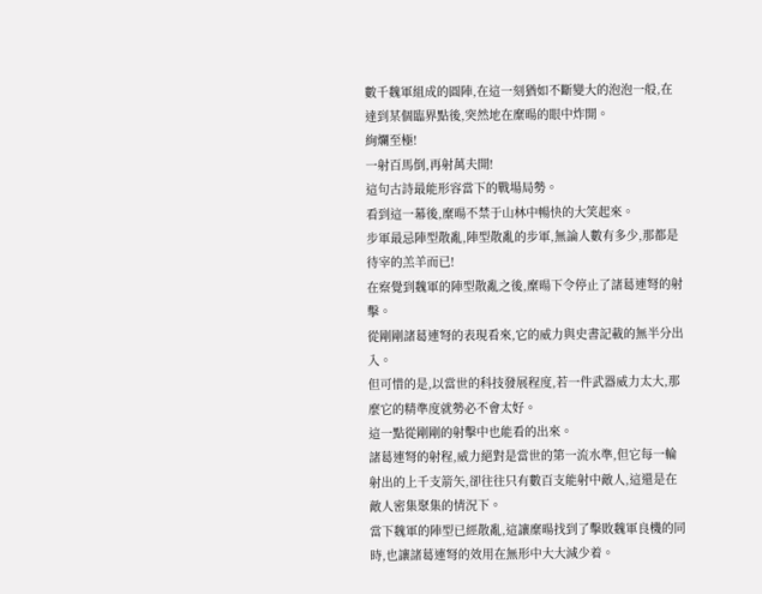數千魏軍組成的圓陣,在這一刻猶如不斷變大的泡泡一般,在達到某個臨界點後,突然地在糜暘的眼中炸開。
絢爛至極!
一射百馬倒,再射萬夫開!
這句古詩最能形容當下的戰場局勢。
看到這一幕後,糜暘不禁于山林中暢快的大笑起來。
步軍最忌陣型散亂,陣型散亂的步軍,無論人數有多少,那都是待宰的羔羊而已!
在察覺到魏軍的陣型散亂之後,糜暘下令停止了諸葛連弩的射擊。
從剛剛諸葛連弩的表現看來,它的威力與史書記載的無半分出入。
但可惜的是,以當世的科技發展程度,若一件武器威力太大,那麼它的精準度就勢必不會太好。
這一點從剛剛的射擊中也能看的出來。
諸葛連弩的射程,威力絕對是當世的第一流水準,但它每一輪射出的上千支箭矢,卻往往只有數百支能射中敵人,這還是在敵人密集聚集的情況下。
當下魏軍的陣型已經散亂,這讓糜暘找到了擊敗魏軍良機的同時,也讓諸葛連弩的效用在無形中大大減少着。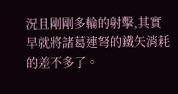況且剛剛多輪的射擊,其實早就將諸葛連弩的鐵矢消耗的差不多了。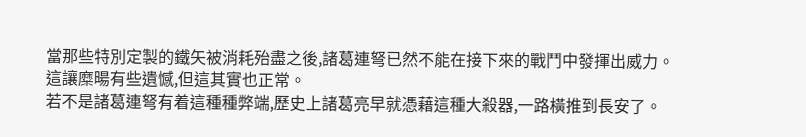當那些特別定製的鐵矢被消耗殆盡之後,諸葛連弩已然不能在接下來的戰鬥中發揮出威力。
這讓糜暘有些遺憾,但這其實也正常。
若不是諸葛連弩有着這種種弊端,歷史上諸葛亮早就憑藉這種大殺器,一路橫推到長安了。